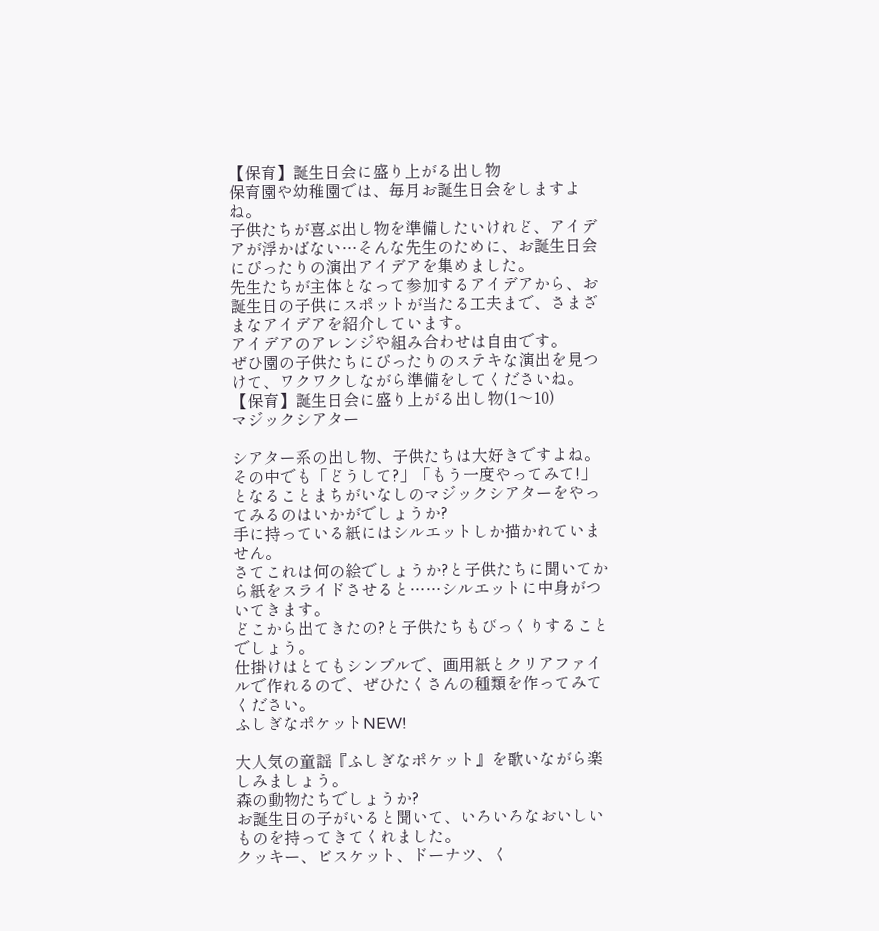【保育】誕生日会に盛り上がる出し物
保育園や幼稚園では、毎月お誕生日会をしますよね。
子供たちが喜ぶ出し物を準備したいけれど、アイデアが浮かばない…そんな先生のために、お誕生日会にぴったりの演出アイデアを集めました。
先生たちが主体となって参加するアイデアから、お誕生日の子供にスポットが当たる工夫まで、さまざまなアイデアを紹介しています。
アイデアのアレンジや組み合わせは自由です。
ぜひ園の子供たちにぴったりのステキな演出を見つけて、ワクワクしながら準備をしてくださいね。
【保育】誕生日会に盛り上がる出し物(1〜10)
マジックシアター

シアター系の出し物、子供たちは大好きですよね。
その中でも「どうして?」「もう一度やってみて!」となることまちがいなしのマジックシアターをやってみるのはいかがでしょうか?
手に持っている紙にはシルエットしか描かれていません。
さてこれは何の絵でしょうか?と子供たちに聞いてから紙をスライドさせると……シルエットに中身がついてきます。
どこから出てきたの?と子供たちもびっくりすることでしょう。
仕掛けはとてもシンプルで、画用紙とクリアファイルで作れるので、ぜひたくさんの種類を作ってみてください。
ふしぎなポケットNEW!

大人気の童謡『ふしぎなポケット』を歌いながら楽しみましょう。
森の動物たちでしょうか?
お誕生日の子がいると聞いて、いろいろなおいしいものを持ってきてくれました。
クッキー、ビスケット、ドーナツ、く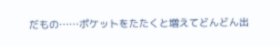だもの……ポケットをたたくと増えてどんどん出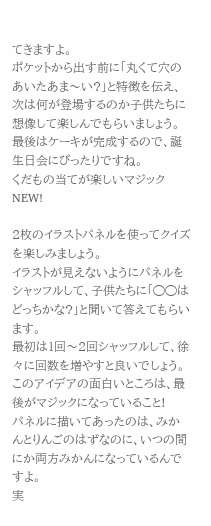てきますよ。
ポケットから出す前に「丸くて穴のあいたあま〜い?」と特徴を伝え、次は何が登場するのか子供たちに想像して楽しんでもらいましょう。
最後はケーキが完成するので、誕生日会にぴったりですね。
くだもの当てが楽しいマジックNEW!

2枚のイラストパネルを使ってクイズを楽しみましょう。
イラストが見えないようにパネルをシャッフルして、子供たちに「◯◯はどっちかな?」と聞いて答えてもらいます。
最初は1回〜2回シャッフルして、徐々に回数を増やすと良いでしょう。
このアイデアの面白いところは、最後がマジックになっていること!
パネルに描いてあったのは、みかんとりんごのはずなのに、いつの間にか両方みかんになっているんですよ。
実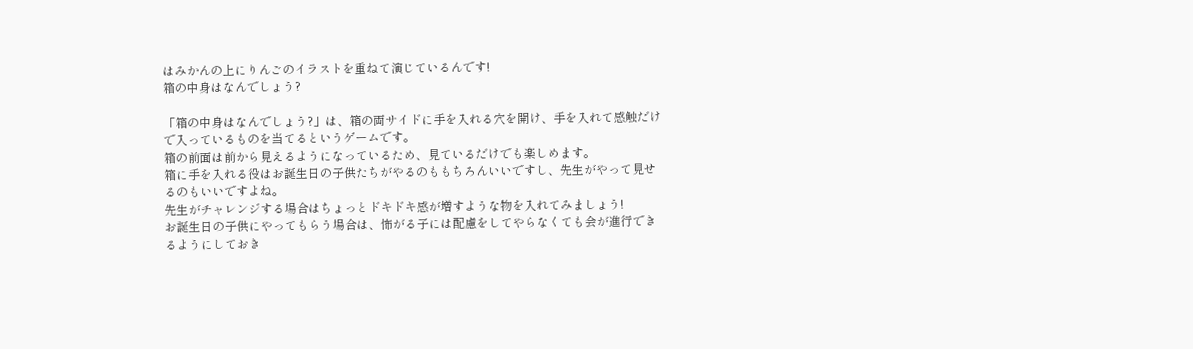はみかんの上にりんごのイラストを重ねて演じているんです!
箱の中身はなんでしょう?

「箱の中身はなんでしょう?」は、箱の両サイドに手を入れる穴を開け、手を入れて感触だけで入っているものを当てるというゲームです。
箱の前面は前から見えるようになっているため、見ているだけでも楽しめます。
箱に手を入れる役はお誕生日の子供たちがやるのももちろんいいですし、先生がやって見せるのもいいですよね。
先生がチャレンジする場合はちょっとドキドキ感が増すような物を入れてみましょう!
お誕生日の子供にやってもらう場合は、怖がる子には配慮をしてやらなくても会が進行できるようにしておき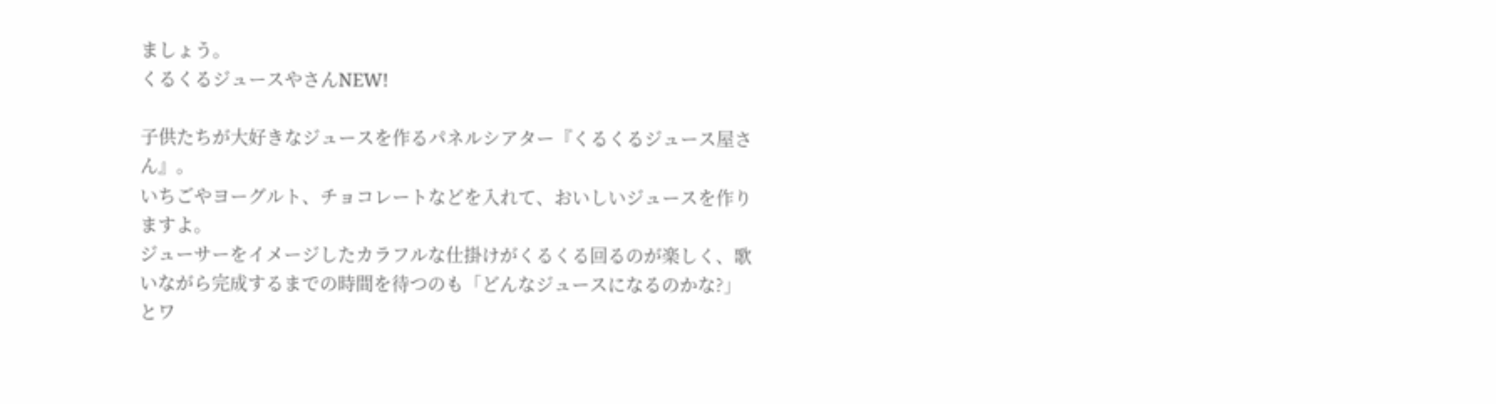ましょう。
くるくるジュースやさんNEW!

子供たちが大好きなジュースを作るパネルシアター『くるくるジュース屋さん』。
いちごやヨーグルト、チョコレートなどを入れて、おいしいジュースを作りますよ。
ジューサーをイメージしたカラフルな仕掛けがくるくる回るのが楽しく、歌いながら完成するまでの時間を待つのも「どんなジュースになるのかな?」とワ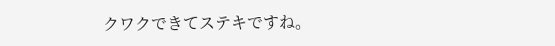クワクできてステキですね。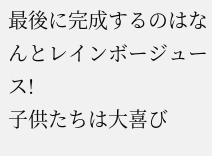最後に完成するのはなんとレインボージュース!
子供たちは大喜び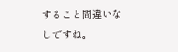すること間違いなしですね。